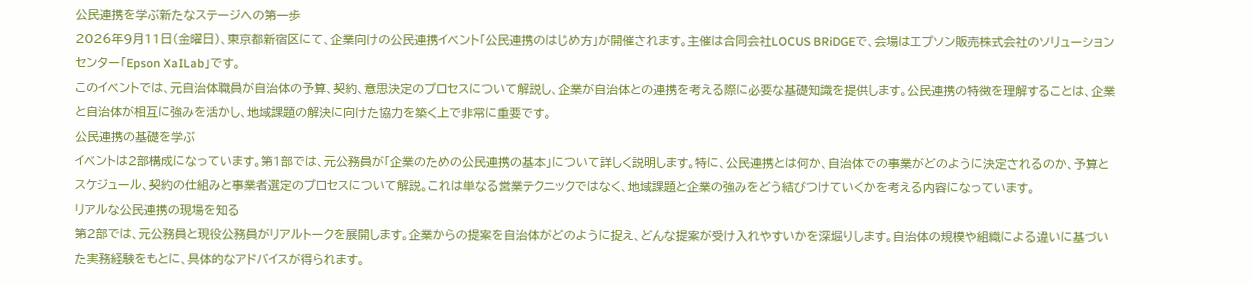公民連携を学ぶ新たなステージへの第一歩
2026年9月11日(金曜日)、東京都新宿区にて、企業向けの公民連携イベント「公民連携のはじめ方」が開催されます。主催は合同会社LOCUS BRiDGEで、会場はエプソン販売株式会社のソリューションセンター「Epson XaILab」です。
このイベントでは、元自治体職員が自治体の予算、契約、意思決定のプロセスについて解説し、企業が自治体との連携を考える際に必要な基礎知識を提供します。公民連携の特徴を理解することは、企業と自治体が相互に強みを活かし、地域課題の解決に向けた協力を築く上で非常に重要です。
公民連携の基礎を学ぶ
イベントは2部構成になっています。第1部では、元公務員が「企業のための公民連携の基本」について詳しく説明します。特に、公民連携とは何か、自治体での事業がどのように決定されるのか、予算とスケジュール、契約の仕組みと事業者選定のプロセスについて解説。これは単なる営業テクニックではなく、地域課題と企業の強みをどう結びつけていくかを考える内容になっています。
リアルな公民連携の現場を知る
第2部では、元公務員と現役公務員がリアルトークを展開します。企業からの提案を自治体がどのように捉え、どんな提案が受け入れやすいかを深堀りします。自治体の規模や組織による違いに基づいた実務経験をもとに、具体的なアドバイスが得られます。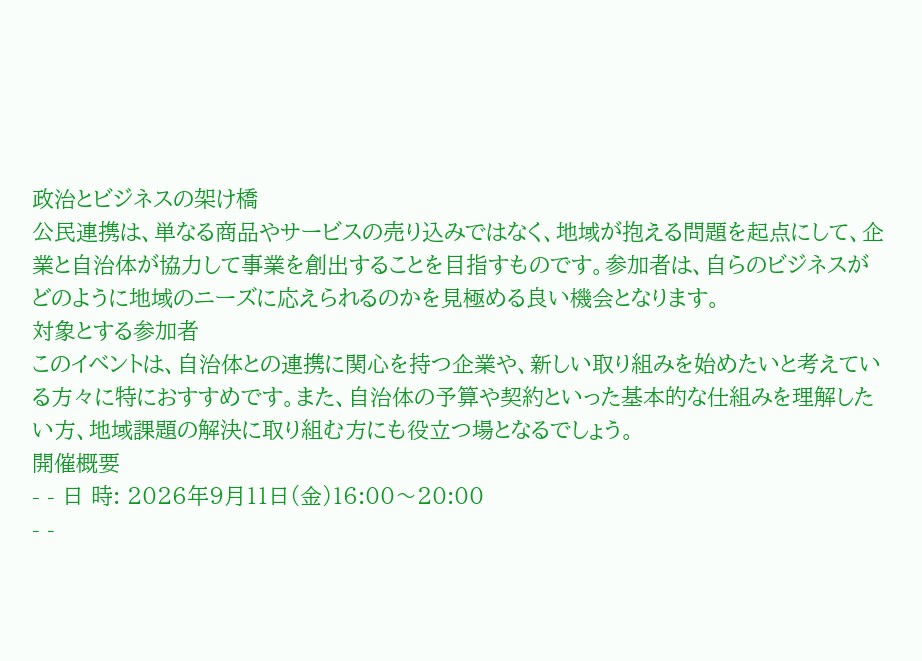政治とビジネスの架け橋
公民連携は、単なる商品やサービスの売り込みではなく、地域が抱える問題を起点にして、企業と自治体が協力して事業を創出することを目指すものです。参加者は、自らのビジネスがどのように地域のニーズに応えられるのかを見極める良い機会となります。
対象とする参加者
このイベントは、自治体との連携に関心を持つ企業や、新しい取り組みを始めたいと考えている方々に特におすすめです。また、自治体の予算や契約といった基本的な仕組みを理解したい方、地域課題の解決に取り組む方にも役立つ場となるでしょう。
開催概要
- - 日 時: 2026年9月11日(金)16:00〜20:00
- -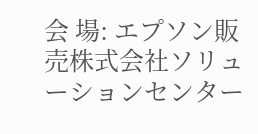会 場: エプソン販売株式会社ソリューションセンター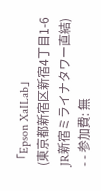「Epson XaILab」
(東京都新宿区新宿4丁目1-6 JR新宿ミライナタワー直結)
- - 参加費: 無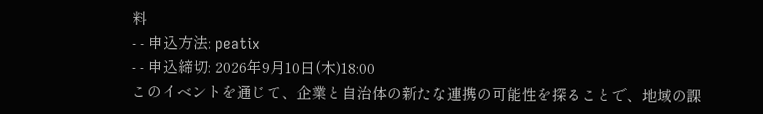料
- - 申込方法: peatix
- - 申込締切: 2026年9月10日(木)18:00
このイベントを通じて、企業と自治体の新たな連携の可能性を探ることで、地域の課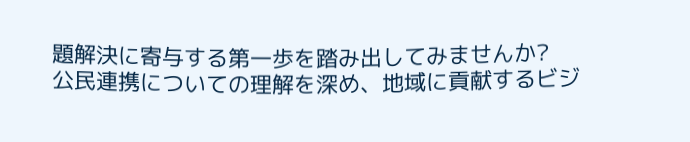題解決に寄与する第一歩を踏み出してみませんか?
公民連携についての理解を深め、地域に貢献するビジ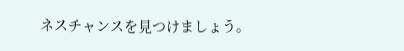ネスチャンスを見つけましょう。